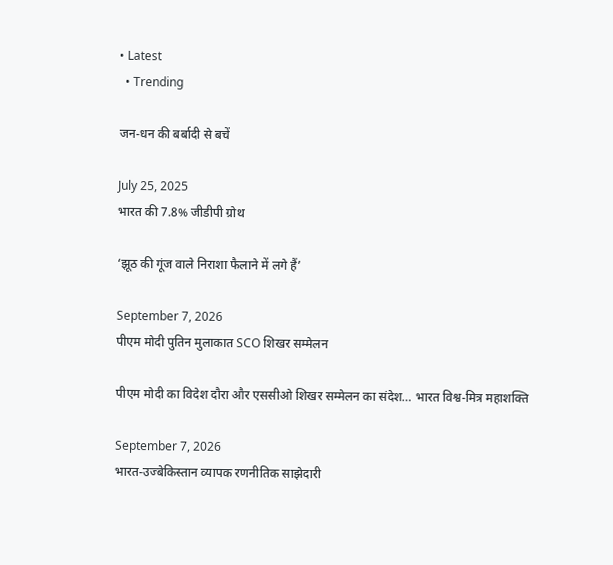• Latest
  • Trending

जन-धन की बर्बादी से बचें

July 25, 2025
भारत की 7.8% जीडीपी ग्रोथ

‘झूठ की गूंज वाले निराशा फैलाने में लगे हैं’

September 7, 2026
पीएम मोदी पुतिन मुलाकात SCO शिखर सम्मेलन

पीएम मोदी का विदेश दौरा और एससीओ शिखर सम्मेलन का संदेश… भारत विश्व-मित्र महाशक्ति

September 7, 2026
भारत-उज्बेकिस्तान व्यापक रणनीतिक साझेदारी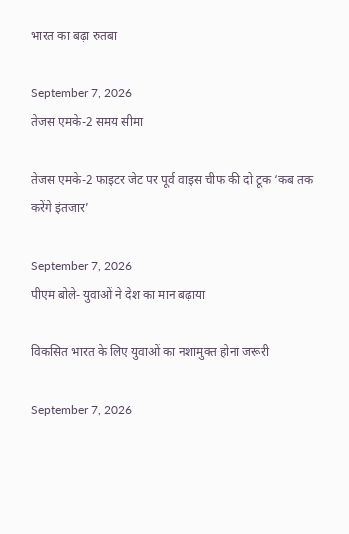भारत का बढ़ा रुतबा

September 7, 2026
तेजस एमके-2 समय सीमा

तेजस एमके-2 फाइटर जेट पर पूर्व वाइस चीफ की दो टूक ‘कब तक करेंगे इंतजार’

September 7, 2026
पीएम बोले- युवाओं ने देश का मान बढ़ाया

विकसित भारत के लिए युवाओं का नशामुक्त होना जरूरी

September 7, 2026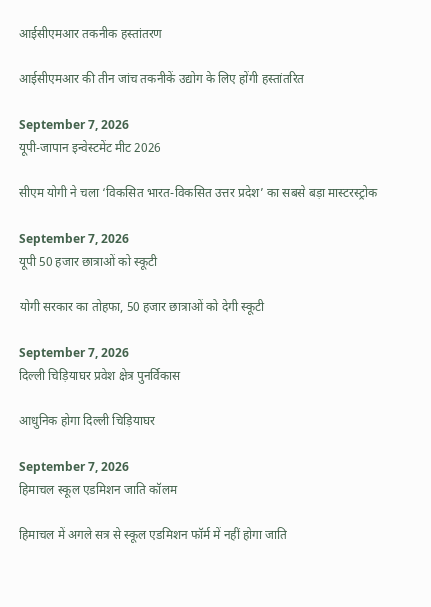आईसीएमआर तकनीक हस्तांतरण

आईसीएमआर की तीन जांच तकनीकें उद्योग के लिए होंगी हस्तांतरित

September 7, 2026
यूपी-जापान इन्वेस्टमेंट मीट 2026

सीएम योगी ने चला ‘विकसित भारत-विकसित उत्तर प्रदेश’ का सबसे बड़ा मास्टरस्ट्रोक

September 7, 2026
यूपी 50 हजार छात्राओं को स्कूटी

योगी सरकार का तोहफा, 50 हजार छात्राओं को देगी स्कूटी

September 7, 2026
दिल्ली चिड़ियाघर प्रवेश क्षेत्र पुनर्विकास

आधुनिक होगा दिल्ली चिड़ियाघर

September 7, 2026
हिमाचल स्कूल एडमिशन जाति कॉलम

हिमाचल में अगले सत्र से स्कूल एडमिशन फॉर्म में नहीं होगा जाति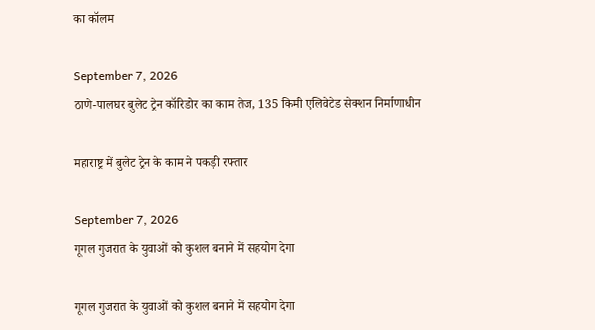का कॉलम

September 7, 2026
ठाणे-पालघर बुलेट ट्रेन कॉरिडोर का काम तेज, 135 किमी एलिवेटेड सेक्शन निर्माणाधीन

महाराष्ट्र में बुलेट ट्रेन के काम ने पकड़ी रफ्तार

September 7, 2026
गूगल गुजरात के युवाओं को कुशल बनाने में सहयोग देगा

गूगल गुजरात के युवाओं को कुशल बनाने में सहयोग देगा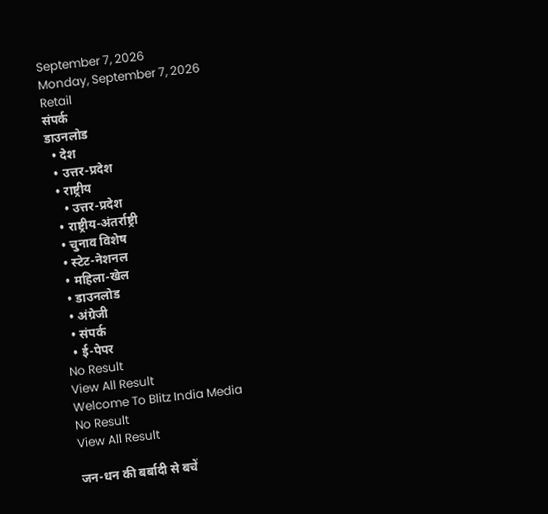September 7, 2026
Monday, September 7, 2026
Retail
संपर्क
डाउनलोड
  • देश
  • उत्तर-प्रदेश
  • राष्ट्रीय
    • उत्तर-प्रदेश
  • राष्ट्रीय-अंतर्राष्ट्री
  • चुनाव विशेष
  • स्टेट-नेशनल
  • महिला-खेल
  • डाउनलोड
  • अंग्रेजी
  • संपर्क
  • ई-पेपर
No Result
View All Result
Welcome To Blitz India Media
No Result
View All Result

जन-धन की बर्बादी से बचें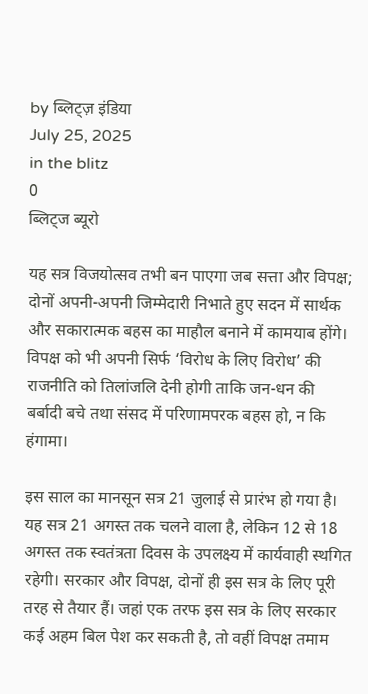by ब्लिट्ज़ इंडिया
July 25, 2025
in the blitz
0
ब्लिट्ज ब्यूरो

यह सत्र विजयोत्सव तभी बन पाएगा जब सत्ता और विपक्ष; दोनों अपनी-अपनी जिम्मेदारी निभाते हुए सदन में सार्थक और सकारात्मक बहस का माहौल बनाने में कामयाब होंगे। विपक्ष को भी अपनी सिर्फ ‘विरोध के लिए विरोध’ की राजनीति को तिलांजलि देनी होगी ताकि जन-धन की बर्बादी बचे तथा संसद में परिणामपरक बहस हो, न कि हंगामा।

इस साल का मानसून सत्र 21 जुलाई से प्रारंभ हो गया है। यह सत्र 21 अगस्त तक चलने वाला है, लेकिन 12 से 18 अगस्त तक स्वतंत्रता दिवस के उपलक्ष्य में कार्यवाही स्थगित रहेगी। सरकार और विपक्ष, दोनों ही इस सत्र के लिए पूरी तरह से तैयार हैं। जहां एक तरफ इस सत्र के लिए सरकार कई अहम बिल पेश कर सकती है, तो वहीं विपक्ष तमाम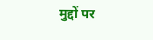मुद्दों पर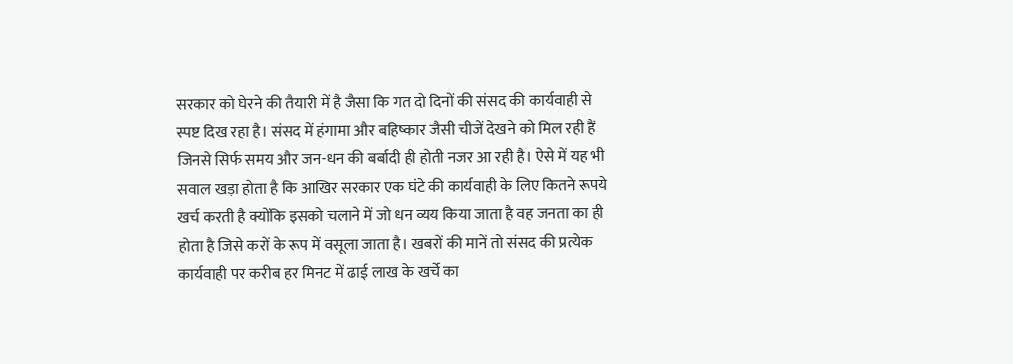सरकार को घेरने की तैयारी में है जैसा कि गत दो दिनों की संसद की कार्यवाही से स्पष्ट दिख रहा है। संसद में हंगामा और बहिष्कार जैसी चीजें देखने को मिल रही हैं जिनसे सिर्फ समय और जन-धन की बर्बादी ही होती नजर आ रही है। ऐसे में यह भी सवाल खड़ा होता है कि आखिर सरकार एक घंटे की कार्यवाही के लिए कितने रूपये खर्च करती है क्योंकि इसको चलाने में जो धन व्यय किया जाता है वह जनता का ही होता है जिसे करों के रूप में वसूला जाता है। खबरों की मानें तो संसद की प्रत्येक कार्यवाही पर करीब हर मिनट में ढाई लाख के खर्चे का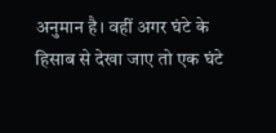अनुमान है। वहीं अगर घंटे के हिसाब से देखा जाए तो एक घंटे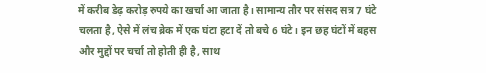में करीब डेढ़ करोड़ रुपये का खर्चा आ जाता है। सामान्य तौर पर संसद सत्र 7 घंटे चलता है, ऐसे में लंच ब्रेक में एक घंटा हटा दें तो बचे 6 घंटे। इन छह घंटों में बहस और मुद्दों पर चर्चा तो होती ही है, साथ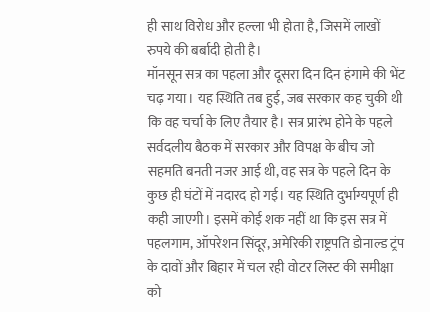ही साथ विरोध और हल्ला भी होता है, जिसमें लाखों रुपये की बर्बादी होती है।
मॉनसून सत्र का पहला और दूसरा दिन दिन हंगामे की भेंट चढ़ गया। यह स्थिति तब हुई, जब सरकार कह चुकी थी कि वह चर्चा के लिए तैयार है। सत्र प्रारंभ होने के पहले सर्वदलीय बैठक में सरकार और विपक्ष के बीच जो सहमति बनती नजर आई थी, वह सत्र के पहले दिन के कुछ ही घंटों में नदारद हो गई। यह स्थिति दुर्भाग्यपूर्ण ही कही जाएगी। इसमें कोई शक नहीं था कि इस सत्र में पहलगाम, ऑपरेशन सिंदूर, अमेरिकी राष्ट्रपति डोनाल्ड ट्रंप के दावों और बिहार में चल रही वोटर लिस्ट की समीक्षा को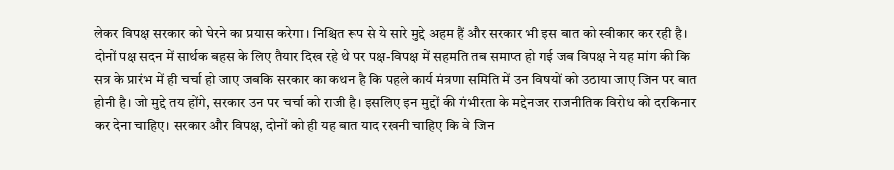लेकर विपक्ष सरकार को घेरने का प्रयास करेगा। निश्चित रूप से ये सारे मुद्दे अहम हैं और सरकार भी इस बात को स्वीकार कर रही है। दोनों पक्ष सदन में सार्थक बहस के लिए तैयार दिख रहे थे पर पक्ष-विपक्ष में सहमति तब समाप्त हो गई जब विपक्ष ने यह मांग की कि सत्र के प्रारंभ में ही चर्चा हो जाए जबकि सरकार का कथन है कि पहले कार्य मंत्रणा समिति में उन विषयों को उठाया जाए जिन पर बात होनी है। जो मुद्दे तय होंगे, सरकार उन पर चर्चा को राजी है। इसलिए इन मुद्दों की गंभीरता के मद्देनजर राजनीतिक विरोध को दरकिनार कर देना चाहिए। सरकार और विपक्ष, दोनों को ही यह बात याद रखनी चाहिए कि वे जिन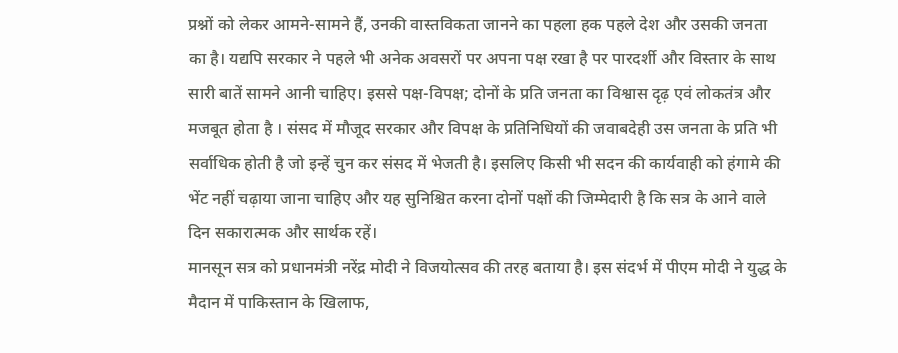प्रश्नों को लेकर आमने-सामने हैं, उनकी वास्तविकता जानने का पहला हक पहले देश और उसकी जनता का है। यद्यपि सरकार ने पहले भी अनेक अवसरों पर अपना पक्ष रखा है पर पारदर्शी और विस्तार के साथ सारी बातें सामने आनी चाहिए। इससे पक्ष-विपक्ष; दोनों के प्रति जनता का विश्वास दृढ़ एवं लोकतंत्र और मजबूत होता है । संसद में मौजूद सरकार और विपक्ष के प्रतिनिधियों की जवाबदेही उस जनता के प्रति भी सर्वाधिक होती है जो इन्हें चुन कर संसद में भेजती है। इसलिए किसी भी सदन की कार्यवाही को हंगामे की भेंट नहीं चढ़ाया जाना चाहिए और यह सुनिश्चित करना दोनों पक्षों की जिम्मेदारी है कि सत्र के आने वाले दिन सकारात्मक और सार्थक रहें।
मानसून सत्र को प्रधानमंत्री नरेंद्र मोदी ने विजयोत्सव की तरह बताया है। इस संदर्भ में पीएम मोदी ने युद्ध के मैदान में पाकिस्तान के खिलाफ,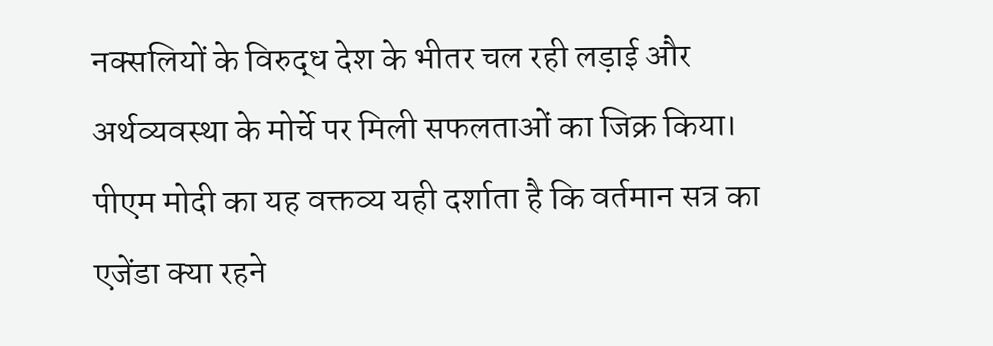नक्सलियों के विरुद्ध देश के भीतर चल रही लड़ाई और अर्थव्यवस्था के मोर्चे पर मिली सफलताओं का जिक्र किया। पीएम मोदी का यह वक्तव्य यही दर्शाता है कि वर्तमान सत्र का एजेंडा क्या रहने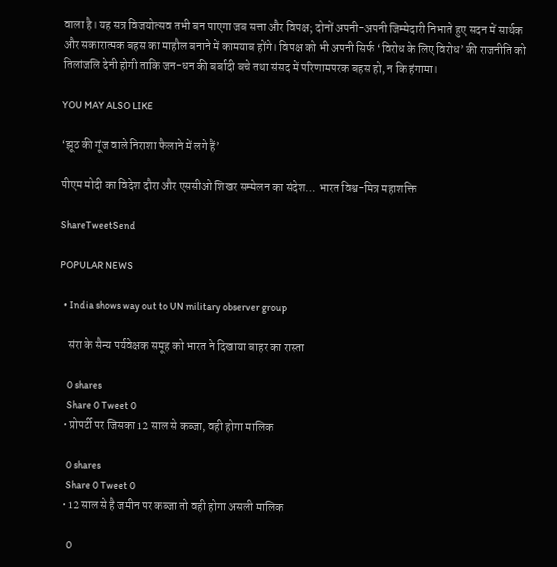वाला है। यह सत्र विजयोत्सव तभी बन पाएगा जब सत्ता और विपक्ष; दोनों अपनी-अपनी जिम्मेदारी निभाते हुए सदन में सार्थक और सकारात्मक बहस का माहौल बनाने में कामयाब होंगे। विपक्ष को भी अपनी सिर्फ ‘विरोध के लिए विरोध’ की राजनीति को तिलांजलि देनी होगी ताकि जन-धन की बर्बादी बचे तथा संसद में परिणामपरक बहस हो, न कि हंगामा।

YOU MAY ALSO LIKE

‘झूठ की गूंज वाले निराशा फैलाने में लगे हैं’

पीएम मोदी का विदेश दौरा और एससीओ शिखर सम्मेलन का संदेश… भारत विश्व-मित्र महाशक्ति

ShareTweetSend

POPULAR NEWS

  • India shows way out to UN military observer group

    संरा के सैन्य पर्यवेक्षक समूह को भारत ने दिखाया बाहर का रास्ता

    0 shares
    Share 0 Tweet 0
  • प्रोपर्टी पर जिसका 12 साल से कब्जा, वही होगा मालिक

    0 shares
    Share 0 Tweet 0
  • 12 साल से है जमीन पर कब्जा तो वही होगा असली मालिक

    0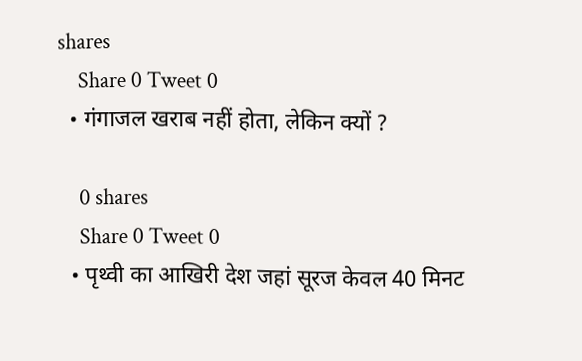shares
    Share 0 Tweet 0
  • गंगाजल खराब नहीं होता, लेकिन क्यों ?

    0 shares
    Share 0 Tweet 0
  • पृथ्वी का आखिरी देश जहां सूरज केवल 40 मिनट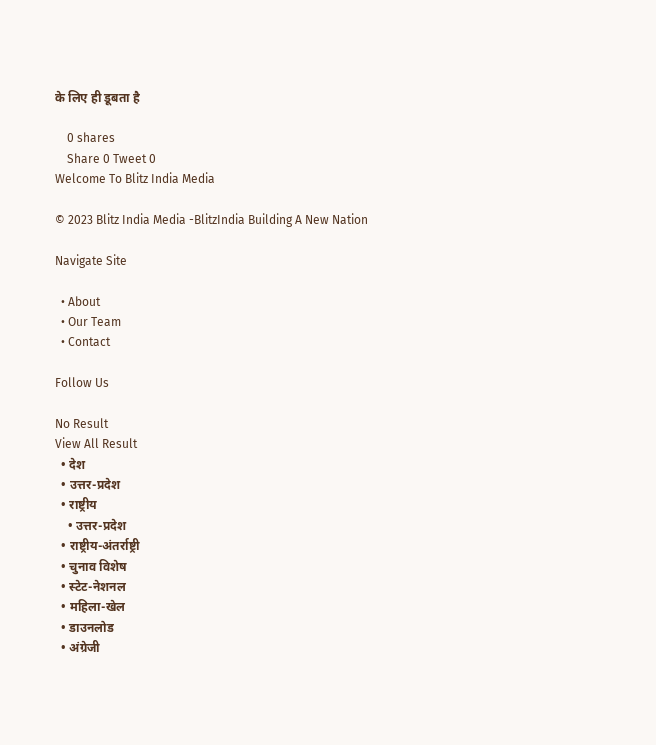के लिए ही डूबता है

    0 shares
    Share 0 Tweet 0
Welcome To Blitz India Media

© 2023 Blitz India Media -BlitzIndia Building A New Nation

Navigate Site

  • About
  • Our Team
  • Contact

Follow Us

No Result
View All Result
  • देश
  • उत्तर-प्रदेश
  • राष्ट्रीय
    • उत्तर-प्रदेश
  • राष्ट्रीय-अंतर्राष्ट्री
  • चुनाव विशेष
  • स्टेट-नेशनल
  • महिला-खेल
  • डाउनलोड
  • अंग्रेजी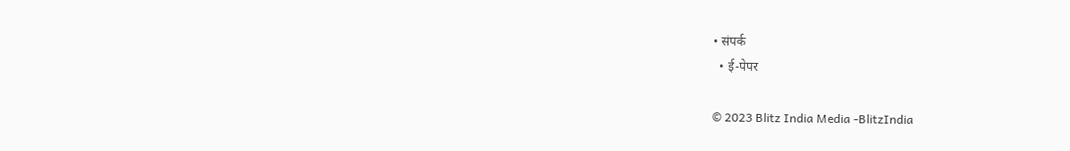• संपर्क
  • ई-पेपर

© 2023 Blitz India Media -BlitzIndia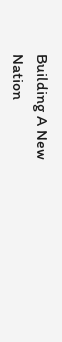Building A New Nation